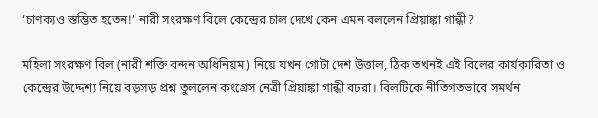‘চাণক্যও স্তম্ভিত হতেন!’ নারী সংরক্ষণ বিলে কেন্দ্রের চাল দেখে কেন এমন বললেন প্রিয়াঙ্কা গান্ধী?

মহিলা সংরক্ষণ বিল (নারী শক্তি বন্দন অধিনিয়ম) নিয়ে যখন গোটা দেশ উত্তাল, ঠিক তখনই এই বিলের কার্যকারিতা ও কেন্দ্রের উদ্দেশ্য নিয়ে বড়সড় প্রশ্ন তুললেন কংগ্রেস নেত্রী প্রিয়াঙ্কা গান্ধী বঢরা। বিলটিকে নীতিগতভাবে সমর্থন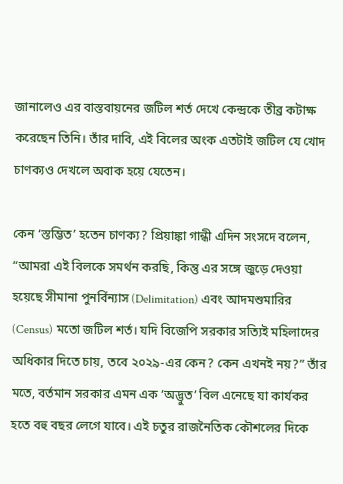জানালেও এর বাস্তবায়নের জটিল শর্ত দেখে কেন্দ্রকে তীব্র কটাক্ষ করেছেন তিনি। তাঁর দাবি, এই বিলের অংক এতটাই জটিল যে খোদ চাণক্যও দেখলে অবাক হয়ে যেতেন।

কেন ‘স্তম্ভিত’ হতেন চাণক্য? প্রিয়াঙ্কা গান্ধী এদিন সংসদে বলেন, “আমরা এই বিলকে সমর্থন করছি, কিন্তু এর সঙ্গে জুড়ে দেওয়া হয়েছে সীমানা পুনর্বিন্যাস (Delimitation) এবং আদমশুমারির (Census) মতো জটিল শর্ত। যদি বিজেপি সরকার সত্যিই মহিলাদের অধিকার দিতে চায়, তবে ২০২৯-এর কেন? কেন এখনই নয়?” তাঁর মতে, বর্তমান সরকার এমন এক ‘অদ্ভুত’ বিল এনেছে যা কার্যকর হতে বহু বছর লেগে যাবে। এই চতুর রাজনৈতিক কৌশলের দিকে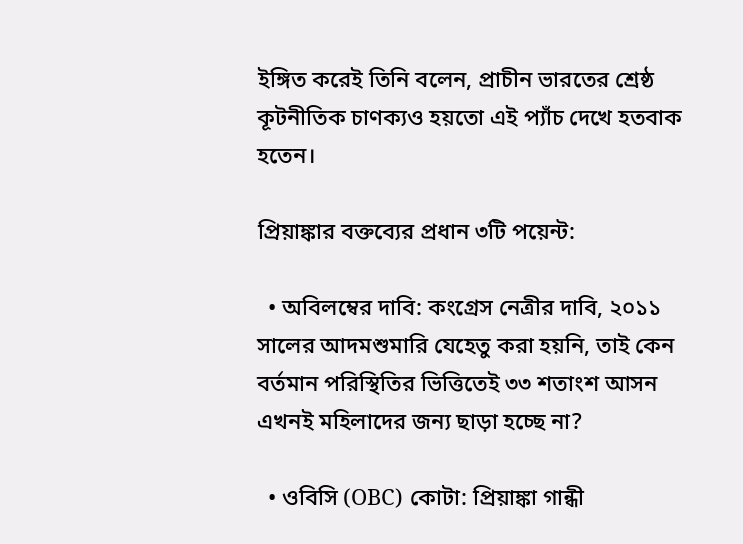ইঙ্গিত করেই তিনি বলেন, প্রাচীন ভারতের শ্রেষ্ঠ কূটনীতিক চাণক্যও হয়তো এই প্যাঁচ দেখে হতবাক হতেন।

প্রিয়াঙ্কার বক্তব্যের প্রধান ৩টি পয়েন্ট:

  • অবিলম্বের দাবি: কংগ্রেস নেত্রীর দাবি, ২০১১ সালের আদমশুমারি যেহেতু করা হয়নি, তাই কেন বর্তমান পরিস্থিতির ভিত্তিতেই ৩৩ শতাংশ আসন এখনই মহিলাদের জন্য ছাড়া হচ্ছে না?

  • ওবিসি (OBC) কোটা: প্রিয়াঙ্কা গান্ধী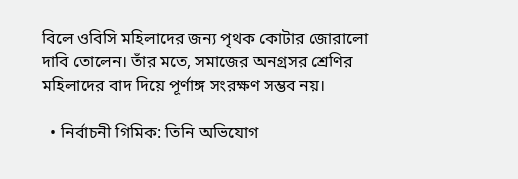বিলে ওবিসি মহিলাদের জন্য পৃথক কোটার জোরালো দাবি তোলেন। তাঁর মতে, সমাজের অনগ্রসর শ্রেণির মহিলাদের বাদ দিয়ে পূর্ণাঙ্গ সংরক্ষণ সম্ভব নয়।

  • নির্বাচনী গিমিক: তিনি অভিযোগ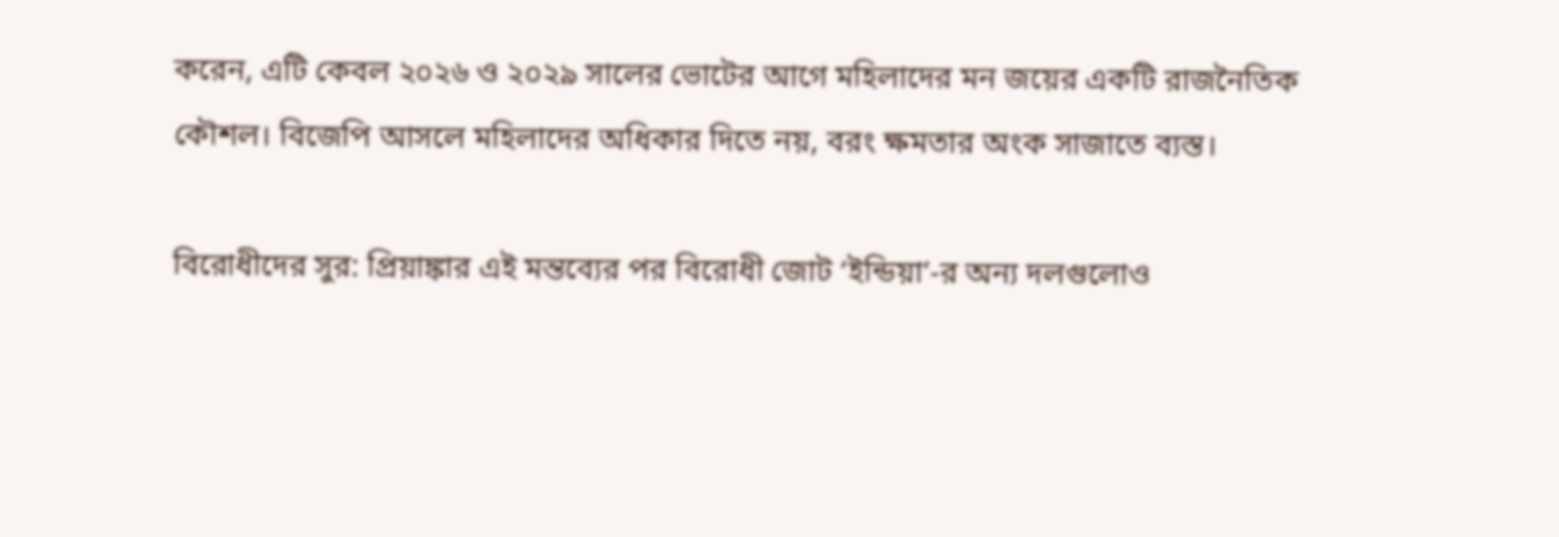করেন, এটি কেবল ২০২৬ ও ২০২৯ সালের ভোটের আগে মহিলাদের মন জয়ের একটি রাজনৈতিক কৌশল। বিজেপি আসলে মহিলাদের অধিকার দিতে নয়, বরং ক্ষমতার অংক সাজাতে ব্যস্ত।

বিরোধীদের সুর: প্রিয়াঙ্কার এই মন্তব্যের পর বিরোধী জোট ‘ইন্ডিয়া’-র অন্য দলগুলোও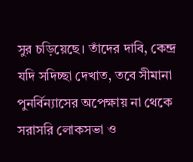সুর চড়িয়েছে। তাঁদের দাবি, কেন্দ্র যদি সদিচ্ছা দেখাত, তবে সীমানা পুনর্বিন্যাসের অপেক্ষায় না থেকে সরাসরি লোকসভা ও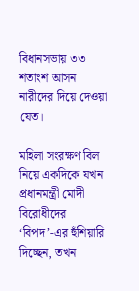বিধানসভায় ৩৩ শতাংশ আসন নারীদের দিয়ে দেওয়া যেত।

মহিলা সংরক্ষণ বিল নিয়ে একদিকে যখন প্রধানমন্ত্রী মোদী বিরোধীদের ‘বিপদ’-এর হুঁশিয়ারি দিচ্ছেন, তখন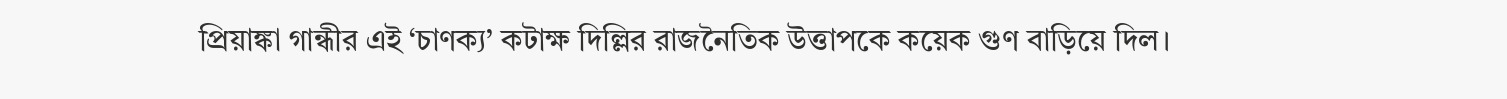প্রিয়াঙ্কা গান্ধীর এই ‘চাণক্য’ কটাক্ষ দিল্লির রাজনৈতিক উত্তাপকে কয়েক গুণ বাড়িয়ে দিল।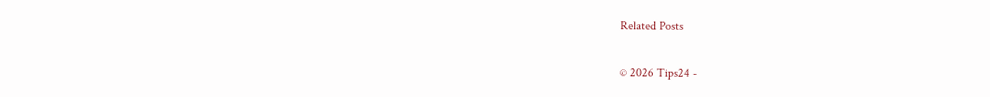Related Posts

© 2026 Tips24 -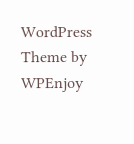WordPress Theme by WPEnjoy